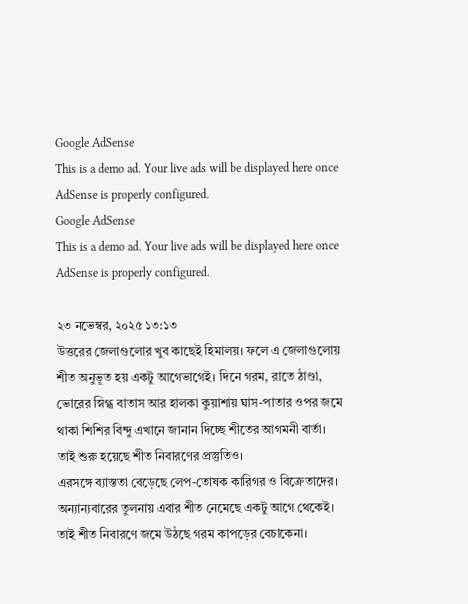Google AdSense
This is a demo ad. Your live ads will be displayed here once AdSense is properly configured.
Google AdSense
This is a demo ad. Your live ads will be displayed here once AdSense is properly configured.

২৩ নভেম্বর, ২০২৫ ১৩:১৩
উত্তরের জেলাগুলোর খুব কাছেই হিমালয়। ফলে এ জেলাগুলোয় শীত অনুভূত হয় একটু আগেভাগেই। দিনে গরম, রাতে ঠাণ্ডা, ভোরের স্নিগ্ধ বাতাস আর হালকা কুয়াশায় ঘাস-পাতার ওপর জমে থাকা শিশির বিন্দু এখানে জানান দিচ্ছে শীতের আগমনী বার্তা। তাই শুরু হয়েছে শীত নিবারণের প্রস্তুতিও।
এরসঙ্গে ব্যাস্ততা বেড়েছে লেপ-তোষক কারিগর ও বিক্রেতাদের।
অন্যান্যবারের তুলনায় এবার শীত নেমেছে একটু আগে থেকেই। তাই শীত নিবারণে জমে উঠছে গরম কাপড়ের বেচাকেনা।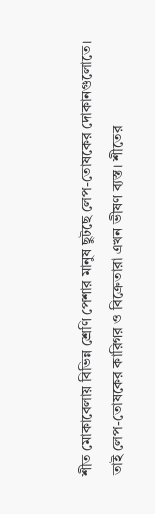শীত মোকাবেলায় বিভিন্ন শ্রেণি পেশার মানুষ ছুটছে লেপ-তোষকের দোকানগুলোতে।
তাই লেপ-তোষকের কারিগর ও বিক্রেতারা এখন ভীষণ ব্যস্ত। শীতের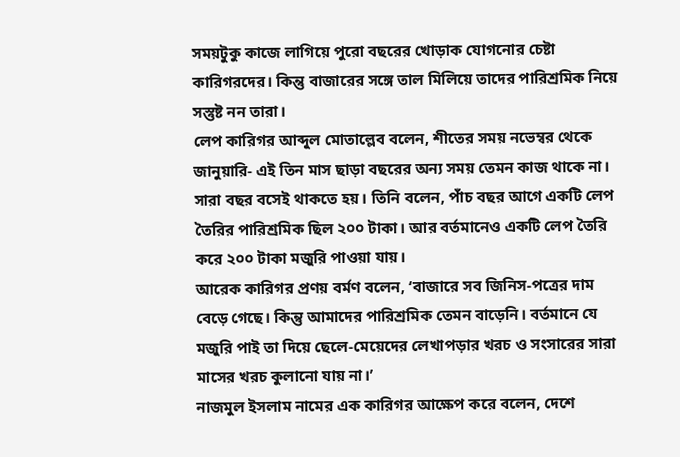সময়টুকু কাজে লাগিয়ে পুরো বছরের খোড়াক যোগনোর চেষ্টা কারিগরদের। কিন্তু বাজারের সঙ্গে তাল মিলিয়ে তাদের পারিশ্রমিক নিয়ে সস্তুষ্ট নন তারা।
লেপ কারিগর আব্দুল মোতাল্লেব বলেন, শীতের সময় নভেম্বর থেকে জানুয়ারি- এই তিন মাস ছাড়া বছরের অন্য সময় তেমন কাজ থাকে না। সারা বছর বসেই থাকতে হয়। তিনি বলেন, পাঁচ বছর আগে একটি লেপ তৈরির পারিশ্রমিক ছিল ২০০ টাকা। আর বর্তমানেও একটি লেপ তৈরি করে ২০০ টাকা মজুরি পাওয়া যায়।
আরেক কারিগর প্রণয় বর্মণ বলেন, ‘বাজারে সব জিনিস-পত্রের দাম বেড়ে গেছে। কিন্তু আমাদের পারিশ্রমিক তেমন বাড়েনি। বর্তমানে যে মজুরি পাই তা দিয়ে ছেলে-মেয়েদের লেখাপড়ার খরচ ও সংসারের সারা মাসের খরচ কুলানো যায় না।’
নাজমুল ইসলাম নামের এক কারিগর আক্ষেপ করে বলেন, দেশে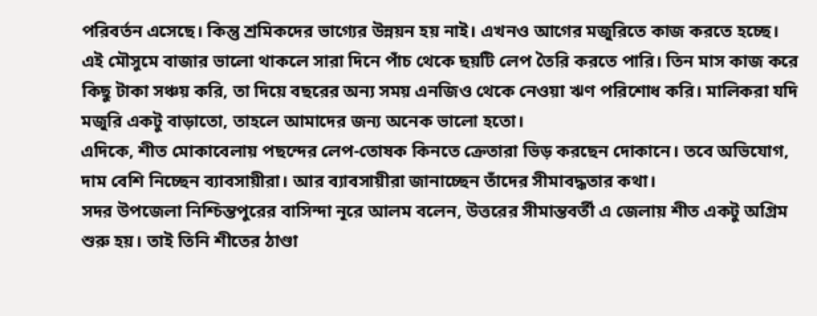পরিবর্তন এসেছে। কিন্তু শ্রমিকদের ভাগ্যের উন্নয়ন হয় নাই। এখনও আগের মজুরিতে কাজ করতে হচ্ছে। এই মৌসুমে বাজার ভালো থাকলে সারা দিনে পাঁচ থেকে ছয়টি লেপ তৈরি করতে পারি। তিন মাস কাজ করে কিছু টাকা সঞ্চয় করি, তা দিয়ে বছরের অন্য সময় এনজিও থেকে নেওয়া ঋণ পরিশোধ করি। মালিকরা যদি মজুরি একটু বাড়াতো, তাহলে আমাদের জন্য অনেক ভালো হতো।
এদিকে, শীত মোকাবেলায় পছন্দের লেপ-তোষক কিনতে ক্রেতারা ভিড় করছেন দোকানে। তবে অভিযোগ, দাম বেশি নিচ্ছেন ব্যাবসায়ীরা। আর ব্যাবসায়ীরা জানাচ্ছেন তাঁদের সীমাবদ্ধতার কথা।
সদর উপজেলা নিশ্চিন্তপুরের বাসিন্দা নূরে আলম বলেন, উত্তরের সীমান্তবর্তী এ জেলায় শীত একটু অগ্রিম শুরু হয়। তাই তিনি শীতের ঠাণ্ডা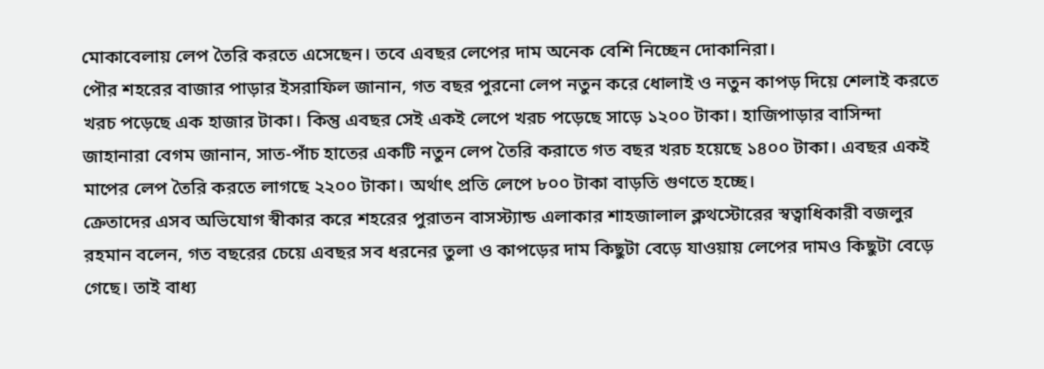মোকাবেলায় লেপ তৈরি করতে এসেছেন। তবে এবছর লেপের দাম অনেক বেশি নিচ্ছেন দোকানিরা।
পৌর শহরের বাজার পাড়ার ইসরাফিল জানান, গত বছর পুরনো লেপ নতুন করে ধোলাই ও নতুন কাপড় দিয়ে শেলাই করতে খরচ পড়েছে এক হাজার টাকা। কিন্তু এবছর সেই একই লেপে খরচ পড়েছে সাড়ে ১২০০ টাকা। হাজিপাড়ার বাসিন্দা জাহানারা বেগম জানান, সাত-পাঁচ হাতের একটি নতুন লেপ তৈরি করাতে গত বছর খরচ হয়েছে ১৪০০ টাকা। এবছর একই মাপের লেপ তৈরি করতে লাগছে ২২০০ টাকা। অর্থাৎ প্রতি লেপে ৮০০ টাকা বাড়তি গুণতে হচ্ছে।
ক্রেতাদের এসব অভিযোগ স্বীকার করে শহরের পুরাতন বাসস্ট্যান্ড এলাকার শাহজালাল ক্লথস্টোরের স্বত্বাধিকারী বজলুর রহমান বলেন, গত বছরের চেয়ে এবছর সব ধরনের তুলা ও কাপড়ের দাম কিছুটা বেড়ে যাওয়ায় লেপের দামও কিছুটা বেড়ে গেছে। তাই বাধ্য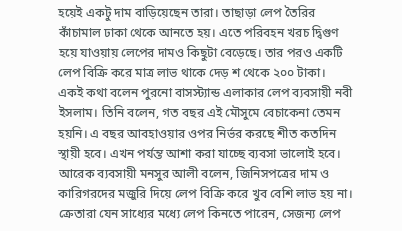হয়েই একটু দাম বাড়িয়েছেন তারা। তাছাড়া লেপ তৈরির কাঁচামাল ঢাকা থেকে আনতে হয়। এতে পরিবহন খরচ দ্বিগুণ হয়ে যাওয়ায় লেপের দামও কিছুটা বেড়েছে। তার পরও একটি লেপ বিক্রি করে মাত্র লাভ থাকে দেড় শ থেকে ২০০ টাকা।
একই কথা বলেন পুরনো বাসস্ট্যান্ড এলাকার লেপ ব্যবসায়ী নবী ইসলাম। তিনি বলেন, গত বছর এই মৌসুমে বেচাকেনা তেমন হয়নি। এ বছর আবহাওয়ার ওপর নির্ভর করছে শীত কতদিন স্থায়ী হবে। এখন পর্যন্ত আশা করা যাচ্ছে ব্যবসা ভালোই হবে।
আরেক ব্যবসায়ী মনসুর আলী বলেন, জিনিসপত্রের দাম ও কারিগরদের মজুরি দিয়ে লেপ বিক্রি করে খুব বেশি লাভ হয় না। ক্রেতারা যেন সাধ্যের মধ্যে লেপ কিনতে পারেন, সেজন্য লেপ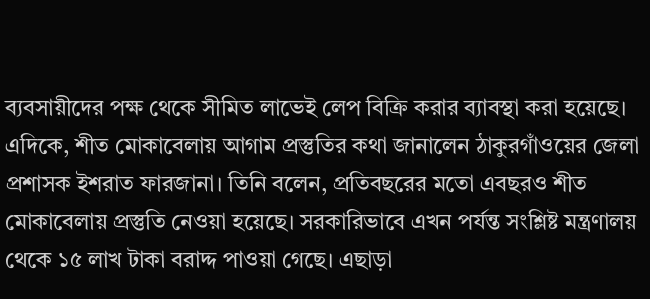ব্যবসায়ীদের পক্ষ থেকে সীমিত লাভেই লেপ বিক্রি করার ব্যাবস্থা করা হয়েছে।
এদিকে, শীত মোকাবেলায় আগাম প্রস্তুতির কথা জানালেন ঠাকুরগাঁওয়ের জেলা প্রশাসক ইশরাত ফারজানা। তিনি বলেন, প্রতিবছরের মতো এবছরও শীত মোকাবেলায় প্রস্তুতি নেওয়া হয়েছে। সরকারিভাবে এখন পর্যন্ত সংশ্লিষ্ট মন্ত্রণালয় থেকে ১৫ লাখ টাকা বরাদ্দ পাওয়া গেছে। এছাড়া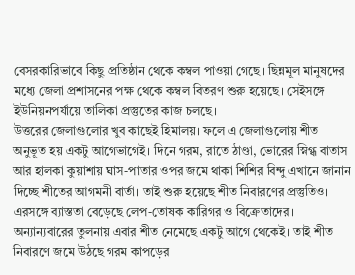বেসরকারিভাবে কিছু প্রতিষ্ঠান থেকে কম্বল পাওয়া গেছে। ছিন্নমূল মানুষদের মধ্যে জেলা প্রশাসনের পক্ষ থেকে কম্বল বিতরণ শুরু হয়েছে। সেইসঙ্গে ইউনিয়নপর্যায়ে তালিকা প্রস্তুতের কাজ চলছে।
উত্তরের জেলাগুলোর খুব কাছেই হিমালয়। ফলে এ জেলাগুলোয় শীত অনুভূত হয় একটু আগেভাগেই। দিনে গরম, রাতে ঠাণ্ডা, ভোরের স্নিগ্ধ বাতাস আর হালকা কুয়াশায় ঘাস-পাতার ওপর জমে থাকা শিশির বিন্দু এখানে জানান দিচ্ছে শীতের আগমনী বার্তা। তাই শুরু হয়েছে শীত নিবারণের প্রস্তুতিও।
এরসঙ্গে ব্যাস্ততা বেড়েছে লেপ-তোষক কারিগর ও বিক্রেতাদের।
অন্যান্যবারের তুলনায় এবার শীত নেমেছে একটু আগে থেকেই। তাই শীত নিবারণে জমে উঠছে গরম কাপড়ের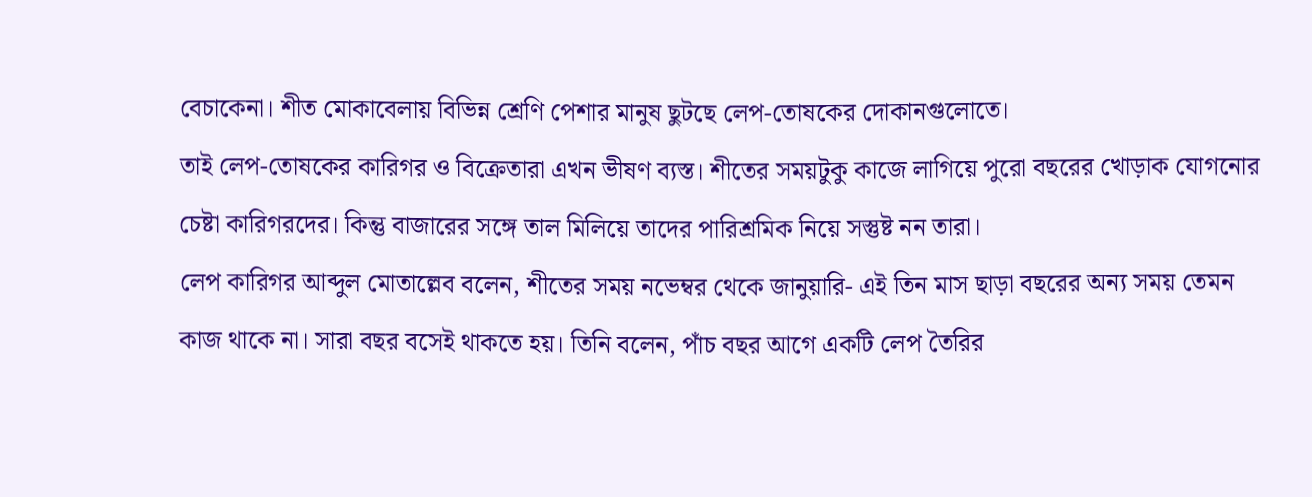বেচাকেনা। শীত মোকাবেলায় বিভিন্ন শ্রেণি পেশার মানুষ ছুটছে লেপ-তোষকের দোকানগুলোতে।
তাই লেপ-তোষকের কারিগর ও বিক্রেতারা এখন ভীষণ ব্যস্ত। শীতের সময়টুকু কাজে লাগিয়ে পুরো বছরের খোড়াক যোগনোর চেষ্টা কারিগরদের। কিন্তু বাজারের সঙ্গে তাল মিলিয়ে তাদের পারিশ্রমিক নিয়ে সস্তুষ্ট নন তারা।
লেপ কারিগর আব্দুল মোতাল্লেব বলেন, শীতের সময় নভেম্বর থেকে জানুয়ারি- এই তিন মাস ছাড়া বছরের অন্য সময় তেমন কাজ থাকে না। সারা বছর বসেই থাকতে হয়। তিনি বলেন, পাঁচ বছর আগে একটি লেপ তৈরির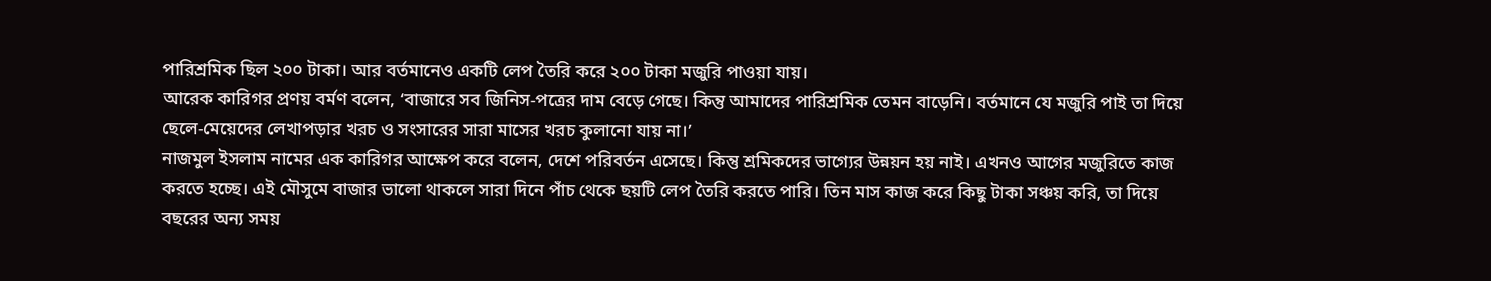পারিশ্রমিক ছিল ২০০ টাকা। আর বর্তমানেও একটি লেপ তৈরি করে ২০০ টাকা মজুরি পাওয়া যায়।
আরেক কারিগর প্রণয় বর্মণ বলেন, ‘বাজারে সব জিনিস-পত্রের দাম বেড়ে গেছে। কিন্তু আমাদের পারিশ্রমিক তেমন বাড়েনি। বর্তমানে যে মজুরি পাই তা দিয়ে ছেলে-মেয়েদের লেখাপড়ার খরচ ও সংসারের সারা মাসের খরচ কুলানো যায় না।’
নাজমুল ইসলাম নামের এক কারিগর আক্ষেপ করে বলেন, দেশে পরিবর্তন এসেছে। কিন্তু শ্রমিকদের ভাগ্যের উন্নয়ন হয় নাই। এখনও আগের মজুরিতে কাজ করতে হচ্ছে। এই মৌসুমে বাজার ভালো থাকলে সারা দিনে পাঁচ থেকে ছয়টি লেপ তৈরি করতে পারি। তিন মাস কাজ করে কিছু টাকা সঞ্চয় করি, তা দিয়ে বছরের অন্য সময়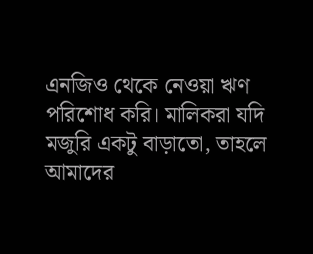এনজিও থেকে নেওয়া ঋণ পরিশোধ করি। মালিকরা যদি মজুরি একটু বাড়াতো, তাহলে আমাদের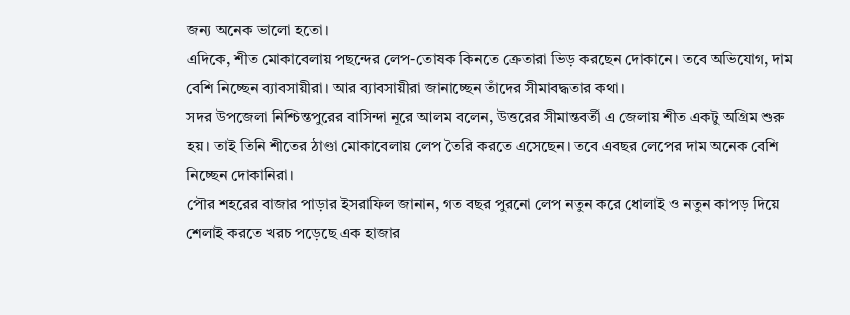জন্য অনেক ভালো হতো।
এদিকে, শীত মোকাবেলায় পছন্দের লেপ-তোষক কিনতে ক্রেতারা ভিড় করছেন দোকানে। তবে অভিযোগ, দাম বেশি নিচ্ছেন ব্যাবসায়ীরা। আর ব্যাবসায়ীরা জানাচ্ছেন তাঁদের সীমাবদ্ধতার কথা।
সদর উপজেলা নিশ্চিন্তপুরের বাসিন্দা নূরে আলম বলেন, উত্তরের সীমান্তবর্তী এ জেলায় শীত একটু অগ্রিম শুরু হয়। তাই তিনি শীতের ঠাণ্ডা মোকাবেলায় লেপ তৈরি করতে এসেছেন। তবে এবছর লেপের দাম অনেক বেশি নিচ্ছেন দোকানিরা।
পৌর শহরের বাজার পাড়ার ইসরাফিল জানান, গত বছর পুরনো লেপ নতুন করে ধোলাই ও নতুন কাপড় দিয়ে শেলাই করতে খরচ পড়েছে এক হাজার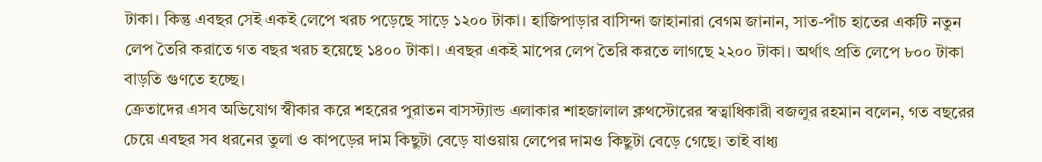টাকা। কিন্তু এবছর সেই একই লেপে খরচ পড়েছে সাড়ে ১২০০ টাকা। হাজিপাড়ার বাসিন্দা জাহানারা বেগম জানান, সাত-পাঁচ হাতের একটি নতুন লেপ তৈরি করাতে গত বছর খরচ হয়েছে ১৪০০ টাকা। এবছর একই মাপের লেপ তৈরি করতে লাগছে ২২০০ টাকা। অর্থাৎ প্রতি লেপে ৮০০ টাকা বাড়তি গুণতে হচ্ছে।
ক্রেতাদের এসব অভিযোগ স্বীকার করে শহরের পুরাতন বাসস্ট্যান্ড এলাকার শাহজালাল ক্লথস্টোরের স্বত্বাধিকারী বজলুর রহমান বলেন, গত বছরের চেয়ে এবছর সব ধরনের তুলা ও কাপড়ের দাম কিছুটা বেড়ে যাওয়ায় লেপের দামও কিছুটা বেড়ে গেছে। তাই বাধ্য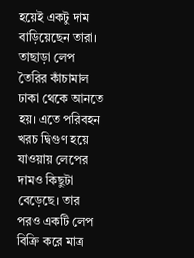হয়েই একটু দাম বাড়িয়েছেন তারা। তাছাড়া লেপ তৈরির কাঁচামাল ঢাকা থেকে আনতে হয়। এতে পরিবহন খরচ দ্বিগুণ হয়ে যাওয়ায় লেপের দামও কিছুটা বেড়েছে। তার পরও একটি লেপ বিক্রি করে মাত্র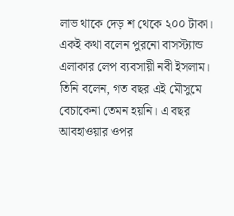লাভ থাকে দেড় শ থেকে ২০০ টাকা।
একই কথা বলেন পুরনো বাসস্ট্যান্ড এলাকার লেপ ব্যবসায়ী নবী ইসলাম। তিনি বলেন, গত বছর এই মৌসুমে বেচাকেনা তেমন হয়নি। এ বছর আবহাওয়ার ওপর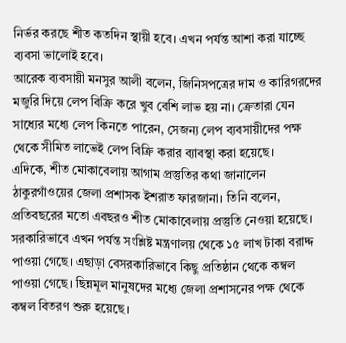নির্ভর করছে শীত কতদিন স্থায়ী হবে। এখন পর্যন্ত আশা করা যাচ্ছে ব্যবসা ভালোই হবে।
আরেক ব্যবসায়ী মনসুর আলী বলেন, জিনিসপত্রের দাম ও কারিগরদের মজুরি দিয়ে লেপ বিক্রি করে খুব বেশি লাভ হয় না। ক্রেতারা যেন সাধ্যের মধ্যে লেপ কিনতে পারেন, সেজন্য লেপ ব্যবসায়ীদের পক্ষ থেকে সীমিত লাভেই লেপ বিক্রি করার ব্যাবস্থা করা হয়েছে।
এদিকে, শীত মোকাবেলায় আগাম প্রস্তুতির কথা জানালেন ঠাকুরগাঁওয়ের জেলা প্রশাসক ইশরাত ফারজানা। তিনি বলেন, প্রতিবছরের মতো এবছরও শীত মোকাবেলায় প্রস্তুতি নেওয়া হয়েছে। সরকারিভাবে এখন পর্যন্ত সংশ্লিষ্ট মন্ত্রণালয় থেকে ১৫ লাখ টাকা বরাদ্দ পাওয়া গেছে। এছাড়া বেসরকারিভাবে কিছু প্রতিষ্ঠান থেকে কম্বল পাওয়া গেছে। ছিন্নমূল মানুষদের মধ্যে জেলা প্রশাসনের পক্ষ থেকে কম্বল বিতরণ শুরু হয়েছে।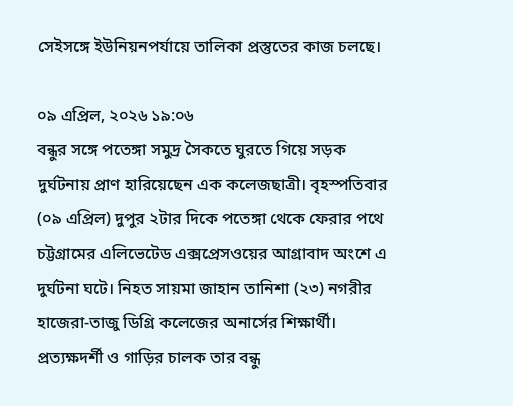সেইসঙ্গে ইউনিয়নপর্যায়ে তালিকা প্রস্তুতের কাজ চলছে।

০৯ এপ্রিল, ২০২৬ ১৯:০৬
বন্ধুর সঙ্গে পতেঙ্গা সমুদ্র সৈকতে ঘুরতে গিয়ে সড়ক দুর্ঘটনায় প্রাণ হারিয়েছেন এক কলেজছাত্রী। বৃহস্পতিবার (০৯ এপ্রিল) দুপুর ২টার দিকে পতেঙ্গা থেকে ফেরার পথে চট্টগ্রামের এলিভেটেড এক্সপ্রেসওয়ের আগ্রাবাদ অংশে এ দুর্ঘটনা ঘটে। নিহত সায়মা জাহান তানিশা (২৩) নগরীর হাজেরা-তাজু ডিগ্রি কলেজের অনার্সের শিক্ষার্থী।
প্রত্যক্ষদর্শী ও গাড়ির চালক তার বন্ধু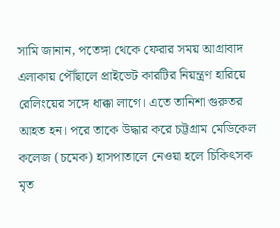সামি জানান, পতেঙ্গা থেকে ফেরার সময় আগ্রাবাদ এলাকায় পৌঁছালে প্রাইভেট কারটির নিয়ন্ত্রণ হারিয়ে রেলিংয়ের সঙ্গে ধাক্কা লাগে। এতে তানিশা গুরুতর আহত হন। পরে তাকে উদ্ধার করে চট্টগ্রাম মেডিকেল কলেজ (চমেক) হাসপাতালে নেওয়া হলে চিকিৎসক মৃত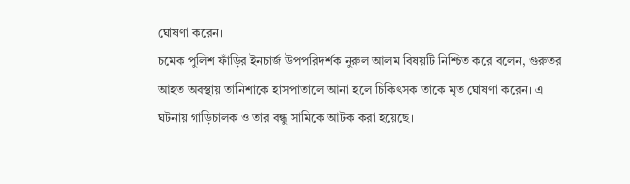ঘোষণা করেন।
চমেক পুলিশ ফাঁড়ির ইনচার্জ উপপরিদর্শক নুরুল আলম বিষয়টি নিশ্চিত করে বলেন, গুরুতর আহত অবস্থায় তানিশাকে হাসপাতালে আনা হলে চিকিৎসক তাকে মৃত ঘোষণা করেন। এ ঘটনায় গাড়িচালক ও তার বন্ধু সামিকে আটক করা হয়েছে।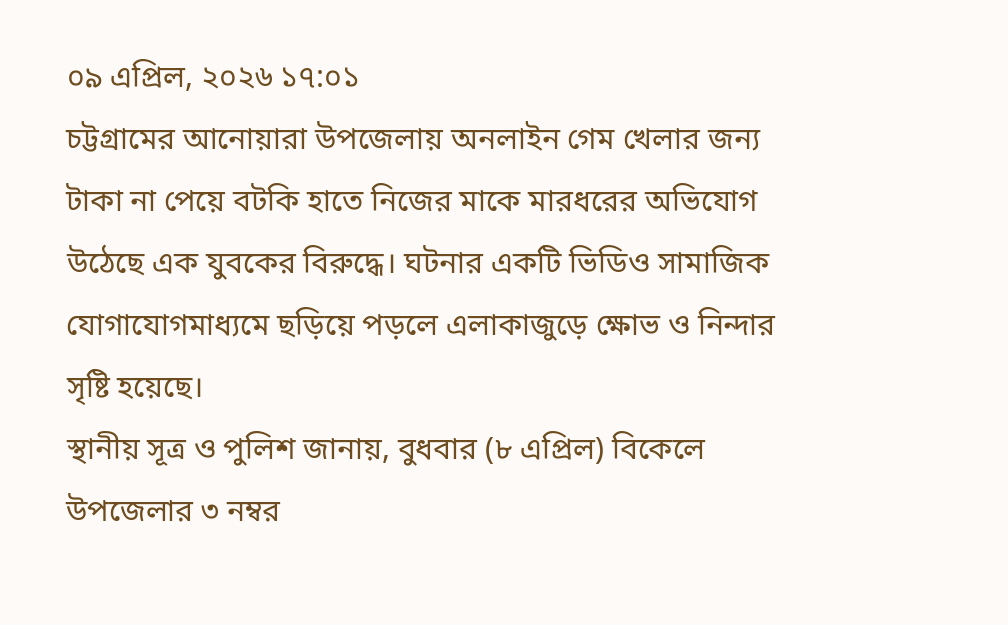০৯ এপ্রিল, ২০২৬ ১৭:০১
চট্টগ্রামের আনোয়ারা উপজেলায় অনলাইন গেম খেলার জন্য টাকা না পেয়ে বটকি হাতে নিজের মাকে মারধরের অভিযোগ উঠেছে এক যুবকের বিরুদ্ধে। ঘটনার একটি ভিডিও সামাজিক যোগাযোগমাধ্যমে ছড়িয়ে পড়লে এলাকাজুড়ে ক্ষোভ ও নিন্দার সৃষ্টি হয়েছে।
স্থানীয় সূত্র ও পুলিশ জানায়, বুধবার (৮ এপ্রিল) বিকেলে উপজেলার ৩ নম্বর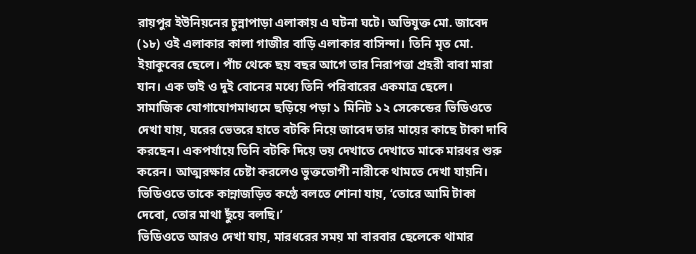রায়পুর ইউনিয়নের চুন্নাপাড়া এলাকায় এ ঘটনা ঘটে। অভিযুক্ত মো. জাবেদ (১৮) ওই এলাকার কালা গাজীর বাড়ি এলাকার বাসিন্দা। তিনি মৃত মো. ইয়াকুবের ছেলে। পাঁচ থেকে ছয় বছর আগে তার নিরাপত্তা প্রহরী বাবা মারা যান। এক ভাই ও দুই বোনের মধ্যে তিনি পরিবারের একমাত্র ছেলে।
সামাজিক যোগাযোগমাধ্যমে ছড়িয়ে পড়া ১ মিনিট ১২ সেকেন্ডের ভিডিওতে দেখা যায়, ঘরের ভেতরে হাতে বটকি নিয়ে জাবেদ তার মায়ের কাছে টাকা দাবি করছেন। একপর্যায়ে তিনি বটকি দিয়ে ভয় দেখাতে দেখাতে মাকে মারধর শুরু করেন। আত্মরক্ষার চেষ্টা করলেও ভুক্তভোগী নারীকে থামতে দেখা যায়নি। ভিডিওতে তাকে কান্নাজড়িত কণ্ঠে বলতে শোনা যায়, ‘তোরে আমি টাকা দেবো, তোর মাথা ছুঁয়ে বলছি।’
ভিডিওতে আরও দেখা যায়, মারধরের সময় মা বারবার ছেলেকে থামার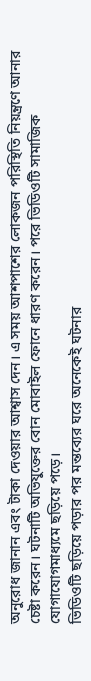অনুরোধ জানান এবং টাকা দেওয়ার আশ্বাস দেন। এ সময় আশপাশের লোকজন পরিস্থিতি নিয়ন্ত্রণে আনার চেষ্টা করেন। ঘটনাটি অভিযুক্তের বোন মোবাইল ফোনে ধারণ করেন। পরে ভিডিওটি সামাজিক যোগাযোগমাধ্যমে ছড়িয়ে পড়ে।
ভিডিওটি ছড়িয়ে পড়ার পর মন্তব্যের ঘরে অনেকেই ঘটনার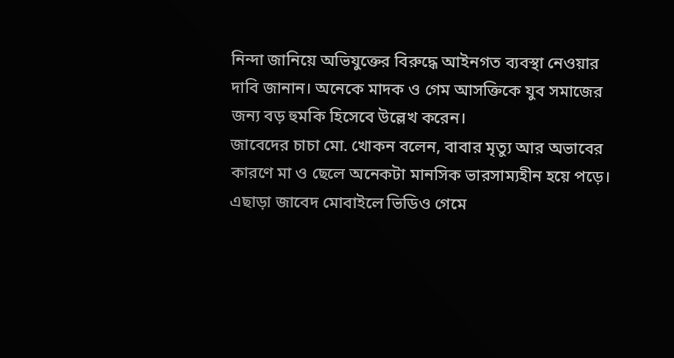নিন্দা জানিয়ে অভিযুক্তের বিরুদ্ধে আইনগত ব্যবস্থা নেওয়ার দাবি জানান। অনেকে মাদক ও গেম আসক্তিকে যুব সমাজের জন্য বড় হুমকি হিসেবে উল্লেখ করেন।
জাবেদের চাচা মো. খোকন বলেন, বাবার মৃত্যু আর অভাবের কারণে মা ও ছেলে অনেকটা মানসিক ভারসাম্যহীন হয়ে পড়ে। এছাড়া জাবেদ মোবাইলে ভিডিও গেমে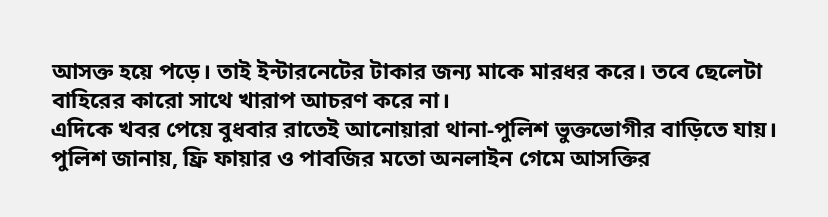আসক্ত হয়ে পড়ে। তাই ইন্টারনেটের টাকার জন্য মাকে মারধর করে। তবে ছেলেটা বাহিরের কারো সাথে খারাপ আচরণ করে না।
এদিকে খবর পেয়ে বুধবার রাতেই আনোয়ারা থানা-পুলিশ ভুক্তভোগীর বাড়িতে যায়। পুলিশ জানায়, ফ্রি ফায়ার ও পাবজির মতো অনলাইন গেমে আসক্তির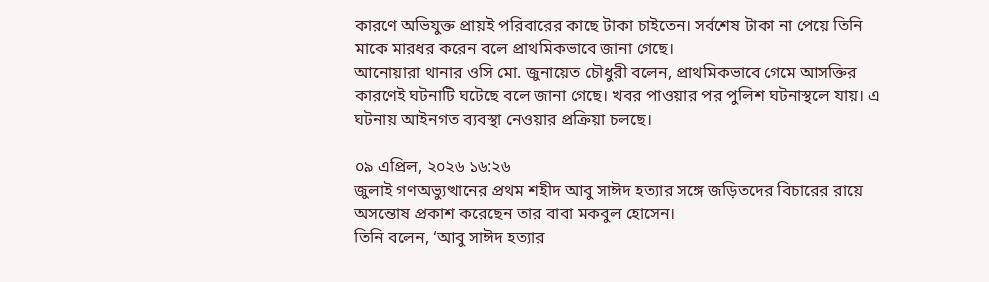কারণে অভিযুক্ত প্রায়ই পরিবারের কাছে টাকা চাইতেন। সর্বশেষ টাকা না পেয়ে তিনি মাকে মারধর করেন বলে প্রাথমিকভাবে জানা গেছে।
আনোয়ারা থানার ওসি মো. জুনায়েত চৌধুরী বলেন, প্রাথমিকভাবে গেমে আসক্তির কারণেই ঘটনাটি ঘটেছে বলে জানা গেছে। খবর পাওয়ার পর পুলিশ ঘটনাস্থলে যায়। এ ঘটনায় আইনগত ব্যবস্থা নেওয়ার প্রক্রিয়া চলছে।

০৯ এপ্রিল, ২০২৬ ১৬:২৬
জুলাই গণঅভ্যুত্থানের প্রথম শহীদ আবু সাঈদ হত্যার সঙ্গে জড়িতদের বিচারের রায়ে অসন্তোষ প্রকাশ করেছেন তার বাবা মকবুল হোসেন।
তিনি বলেন, ‘আবু সাঈদ হত্যার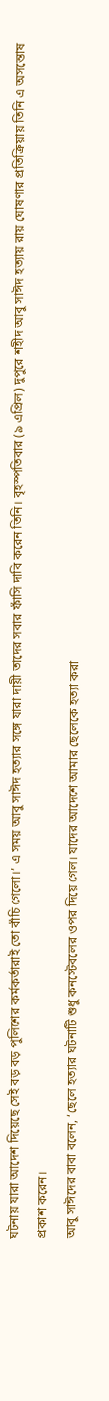ঘটনায় যারা আদেশ দিয়েছে সেই বড় বড় পুলিশের কর্মকর্তারাই তো বাঁচি গেলো।’ এ সময় আবু সাঈদ হত্যার সঙ্গে যারা দায়ী তাদের সবার ফাঁসি দাবি করেন তিনি। বৃহস্পতিবার (৯ এপ্রিল) দুপুরে শহীদ আবু সাঈদ হত্যায় রায় ঘোষণার প্রতিক্রিয়ায় তিনি এ অসন্তোষ প্রকাশ করেন।
আবু সাঈদের বাবা বলেন, ‘ছেলে হত্যার ঘটনাটি শুধু কনস্টেবলের ওপর দিয়ে গেল। যাদের আদেশে আমার ছেলেকে হত্যা করা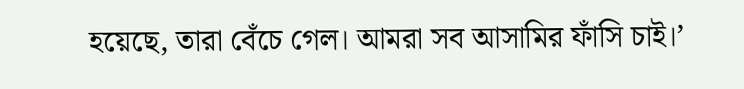হয়েছে, তারা বেঁচে গেল। আমরা সব আসামির ফাঁসি চাই।’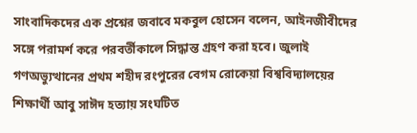সাংবাদিকদের এক প্রশ্নের জবাবে মকবুল হোসেন বলেন, আইনজীবীদের সঙ্গে পরামর্শ করে পরবর্তীকালে সিদ্ধান্ত গ্রহণ করা হবে। জুলাই গণঅভ্যুত্থানের প্রথম শহীদ রংপুরের বেগম রোকেয়া বিশ্ববিদ্যালয়ের শিক্ষার্থী আবু সাঈদ হত্যায় সংঘটিত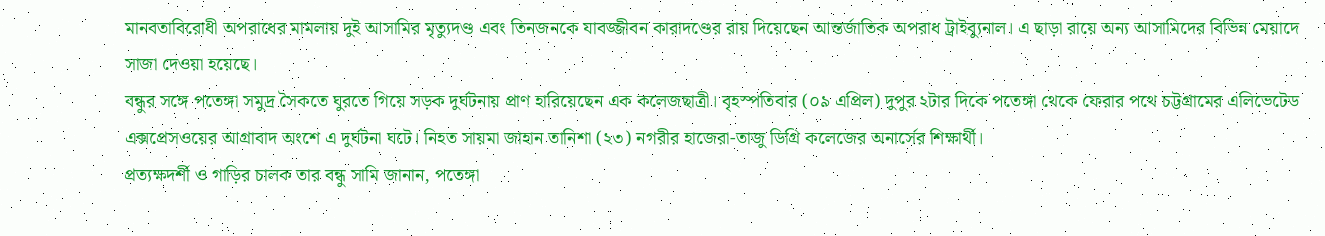মানবতাবিরোধী অপরাধের মামলায় দুই আসামির মৃত্যুদণ্ড এবং তিনজনকে যাবজ্জীবন কারাদণ্ডের রায় দিয়েছেন আন্তর্জাতিক অপরাধ ট্রাইব্যুনাল। এ ছাড়া রায়ে অন্য আসামিদের বিভিন্ন মেয়াদে সাজা দেওয়া হয়েছে।
বন্ধুর সঙ্গে পতেঙ্গা সমুদ্র সৈকতে ঘুরতে গিয়ে সড়ক দুর্ঘটনায় প্রাণ হারিয়েছেন এক কলেজছাত্রী। বৃহস্পতিবার (০৯ এপ্রিল) দুপুর ২টার দিকে পতেঙ্গা থেকে ফেরার পথে চট্টগ্রামের এলিভেটেড এক্সপ্রেসওয়ের আগ্রাবাদ অংশে এ দুর্ঘটনা ঘটে। নিহত সায়মা জাহান তানিশা (২৩) নগরীর হাজেরা-তাজু ডিগ্রি কলেজের অনার্সের শিক্ষার্থী।
প্রত্যক্ষদর্শী ও গাড়ির চালক তার বন্ধু সামি জানান, পতেঙ্গা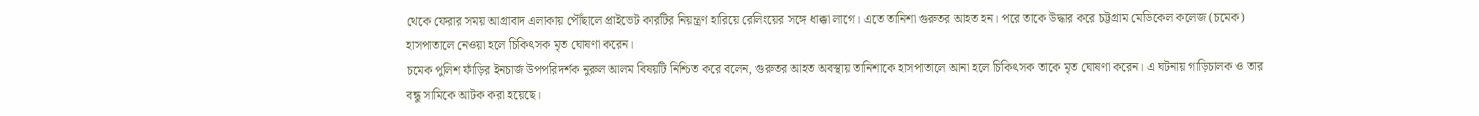থেকে ফেরার সময় আগ্রাবাদ এলাকায় পৌঁছালে প্রাইভেট কারটির নিয়ন্ত্রণ হারিয়ে রেলিংয়ের সঙ্গে ধাক্কা লাগে। এতে তানিশা গুরুতর আহত হন। পরে তাকে উদ্ধার করে চট্টগ্রাম মেডিকেল কলেজ (চমেক) হাসপাতালে নেওয়া হলে চিকিৎসক মৃত ঘোষণা করেন।
চমেক পুলিশ ফাঁড়ির ইনচার্জ উপপরিদর্শক নুরুল আলম বিষয়টি নিশ্চিত করে বলেন, গুরুতর আহত অবস্থায় তানিশাকে হাসপাতালে আনা হলে চিকিৎসক তাকে মৃত ঘোষণা করেন। এ ঘটনায় গাড়িচালক ও তার বন্ধু সামিকে আটক করা হয়েছে।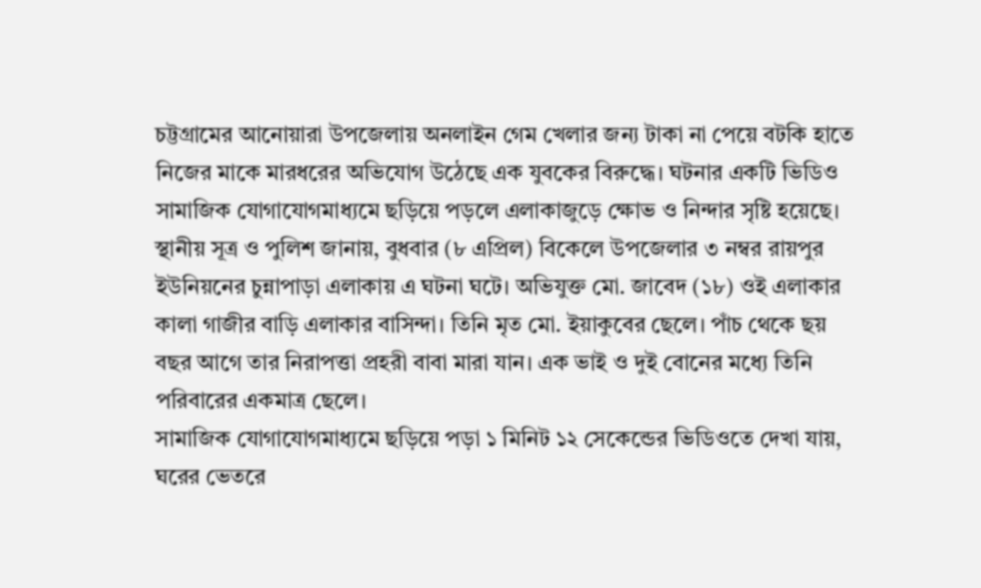চট্টগ্রামের আনোয়ারা উপজেলায় অনলাইন গেম খেলার জন্য টাকা না পেয়ে বটকি হাতে নিজের মাকে মারধরের অভিযোগ উঠেছে এক যুবকের বিরুদ্ধে। ঘটনার একটি ভিডিও সামাজিক যোগাযোগমাধ্যমে ছড়িয়ে পড়লে এলাকাজুড়ে ক্ষোভ ও নিন্দার সৃষ্টি হয়েছে।
স্থানীয় সূত্র ও পুলিশ জানায়, বুধবার (৮ এপ্রিল) বিকেলে উপজেলার ৩ নম্বর রায়পুর ইউনিয়নের চুন্নাপাড়া এলাকায় এ ঘটনা ঘটে। অভিযুক্ত মো. জাবেদ (১৮) ওই এলাকার কালা গাজীর বাড়ি এলাকার বাসিন্দা। তিনি মৃত মো. ইয়াকুবের ছেলে। পাঁচ থেকে ছয় বছর আগে তার নিরাপত্তা প্রহরী বাবা মারা যান। এক ভাই ও দুই বোনের মধ্যে তিনি পরিবারের একমাত্র ছেলে।
সামাজিক যোগাযোগমাধ্যমে ছড়িয়ে পড়া ১ মিনিট ১২ সেকেন্ডের ভিডিওতে দেখা যায়, ঘরের ভেতরে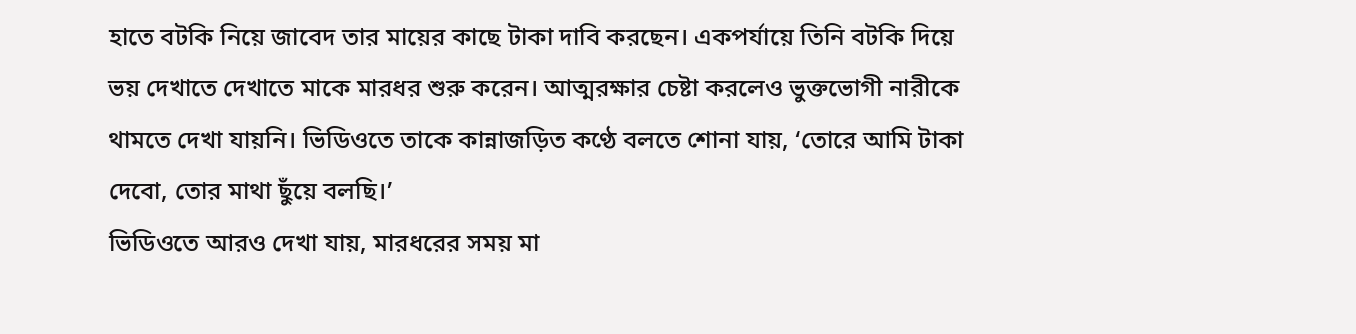হাতে বটকি নিয়ে জাবেদ তার মায়ের কাছে টাকা দাবি করছেন। একপর্যায়ে তিনি বটকি দিয়ে ভয় দেখাতে দেখাতে মাকে মারধর শুরু করেন। আত্মরক্ষার চেষ্টা করলেও ভুক্তভোগী নারীকে থামতে দেখা যায়নি। ভিডিওতে তাকে কান্নাজড়িত কণ্ঠে বলতে শোনা যায়, ‘তোরে আমি টাকা দেবো, তোর মাথা ছুঁয়ে বলছি।’
ভিডিওতে আরও দেখা যায়, মারধরের সময় মা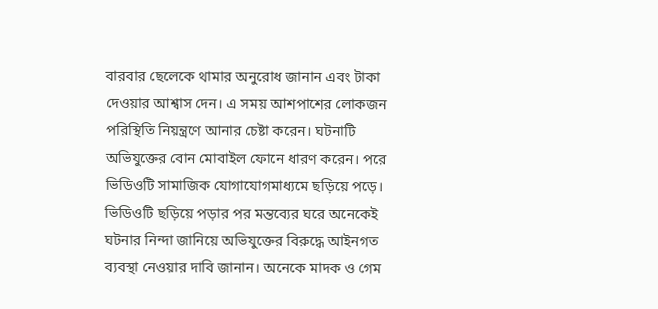বারবার ছেলেকে থামার অনুরোধ জানান এবং টাকা দেওয়ার আশ্বাস দেন। এ সময় আশপাশের লোকজন পরিস্থিতি নিয়ন্ত্রণে আনার চেষ্টা করেন। ঘটনাটি অভিযুক্তের বোন মোবাইল ফোনে ধারণ করেন। পরে ভিডিওটি সামাজিক যোগাযোগমাধ্যমে ছড়িয়ে পড়ে।
ভিডিওটি ছড়িয়ে পড়ার পর মন্তব্যের ঘরে অনেকেই ঘটনার নিন্দা জানিয়ে অভিযুক্তের বিরুদ্ধে আইনগত ব্যবস্থা নেওয়ার দাবি জানান। অনেকে মাদক ও গেম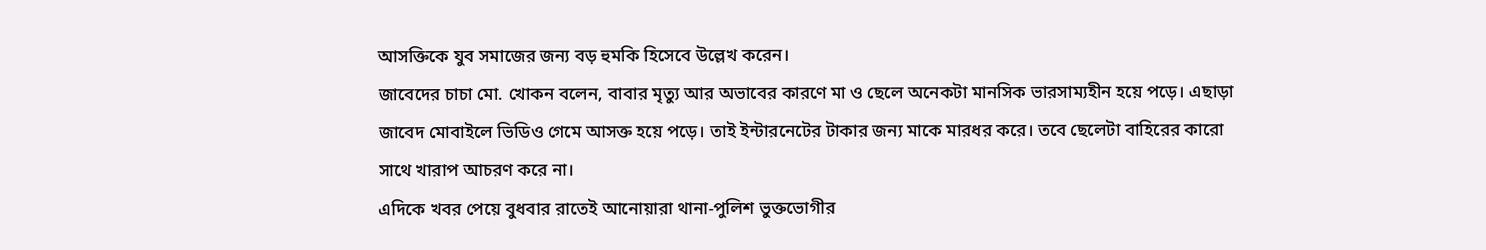আসক্তিকে যুব সমাজের জন্য বড় হুমকি হিসেবে উল্লেখ করেন।
জাবেদের চাচা মো. খোকন বলেন, বাবার মৃত্যু আর অভাবের কারণে মা ও ছেলে অনেকটা মানসিক ভারসাম্যহীন হয়ে পড়ে। এছাড়া জাবেদ মোবাইলে ভিডিও গেমে আসক্ত হয়ে পড়ে। তাই ইন্টারনেটের টাকার জন্য মাকে মারধর করে। তবে ছেলেটা বাহিরের কারো সাথে খারাপ আচরণ করে না।
এদিকে খবর পেয়ে বুধবার রাতেই আনোয়ারা থানা-পুলিশ ভুক্তভোগীর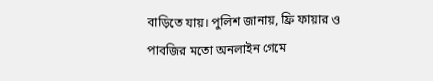বাড়িতে যায়। পুলিশ জানায়, ফ্রি ফায়ার ও পাবজির মতো অনলাইন গেমে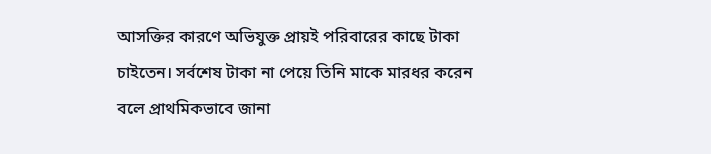আসক্তির কারণে অভিযুক্ত প্রায়ই পরিবারের কাছে টাকা চাইতেন। সর্বশেষ টাকা না পেয়ে তিনি মাকে মারধর করেন বলে প্রাথমিকভাবে জানা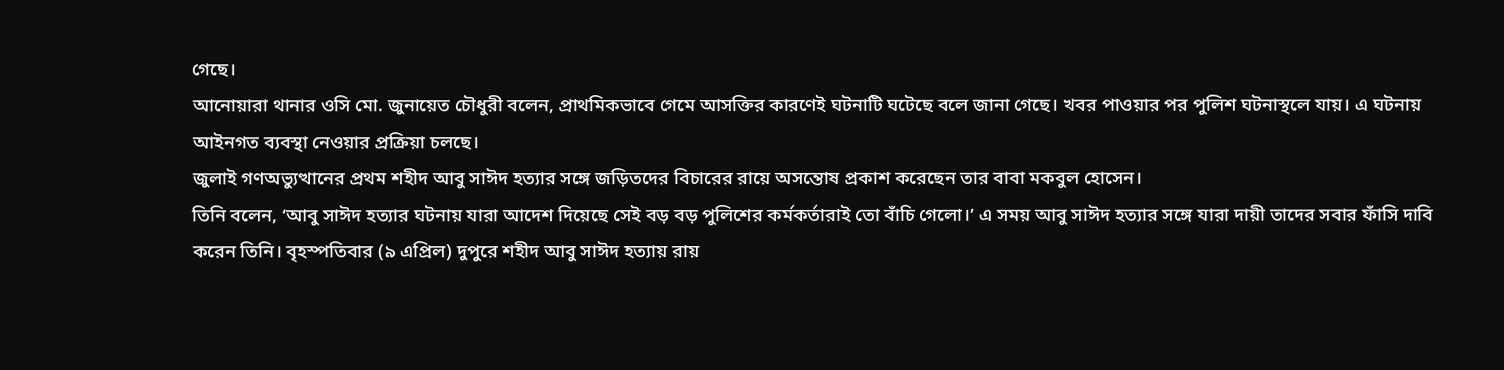গেছে।
আনোয়ারা থানার ওসি মো. জুনায়েত চৌধুরী বলেন, প্রাথমিকভাবে গেমে আসক্তির কারণেই ঘটনাটি ঘটেছে বলে জানা গেছে। খবর পাওয়ার পর পুলিশ ঘটনাস্থলে যায়। এ ঘটনায় আইনগত ব্যবস্থা নেওয়ার প্রক্রিয়া চলছে।
জুলাই গণঅভ্যুত্থানের প্রথম শহীদ আবু সাঈদ হত্যার সঙ্গে জড়িতদের বিচারের রায়ে অসন্তোষ প্রকাশ করেছেন তার বাবা মকবুল হোসেন।
তিনি বলেন, ‘আবু সাঈদ হত্যার ঘটনায় যারা আদেশ দিয়েছে সেই বড় বড় পুলিশের কর্মকর্তারাই তো বাঁচি গেলো।’ এ সময় আবু সাঈদ হত্যার সঙ্গে যারা দায়ী তাদের সবার ফাঁসি দাবি করেন তিনি। বৃহস্পতিবার (৯ এপ্রিল) দুপুরে শহীদ আবু সাঈদ হত্যায় রায়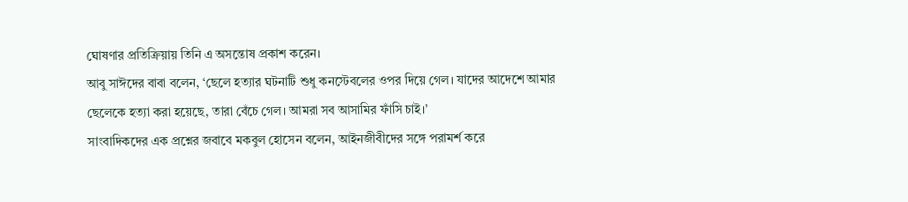ঘোষণার প্রতিক্রিয়ায় তিনি এ অসন্তোষ প্রকাশ করেন।
আবু সাঈদের বাবা বলেন, ‘ছেলে হত্যার ঘটনাটি শুধু কনস্টেবলের ওপর দিয়ে গেল। যাদের আদেশে আমার ছেলেকে হত্যা করা হয়েছে, তারা বেঁচে গেল। আমরা সব আসামির ফাঁসি চাই।’
সাংবাদিকদের এক প্রশ্নের জবাবে মকবুল হোসেন বলেন, আইনজীবীদের সঙ্গে পরামর্শ করে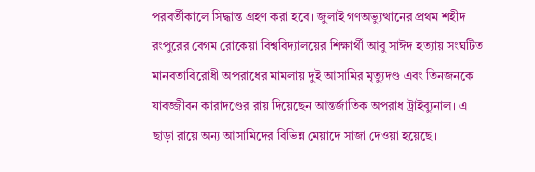পরবর্তীকালে সিদ্ধান্ত গ্রহণ করা হবে। জুলাই গণঅভ্যুত্থানের প্রথম শহীদ রংপুরের বেগম রোকেয়া বিশ্ববিদ্যালয়ের শিক্ষার্থী আবু সাঈদ হত্যায় সংঘটিত মানবতাবিরোধী অপরাধের মামলায় দুই আসামির মৃত্যুদণ্ড এবং তিনজনকে যাবজ্জীবন কারাদণ্ডের রায় দিয়েছেন আন্তর্জাতিক অপরাধ ট্রাইব্যুনাল। এ ছাড়া রায়ে অন্য আসামিদের বিভিন্ন মেয়াদে সাজা দেওয়া হয়েছে।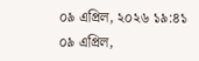০৯ এপ্রিল, ২০২৬ ১৯:৪১
০৯ এপ্রিল,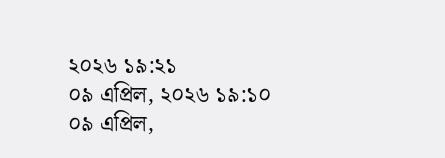২০২৬ ১৯:২১
০৯ এপ্রিল, ২০২৬ ১৯:১০
০৯ এপ্রিল,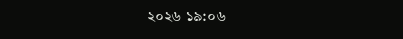২০২৬ ১৯:০৬